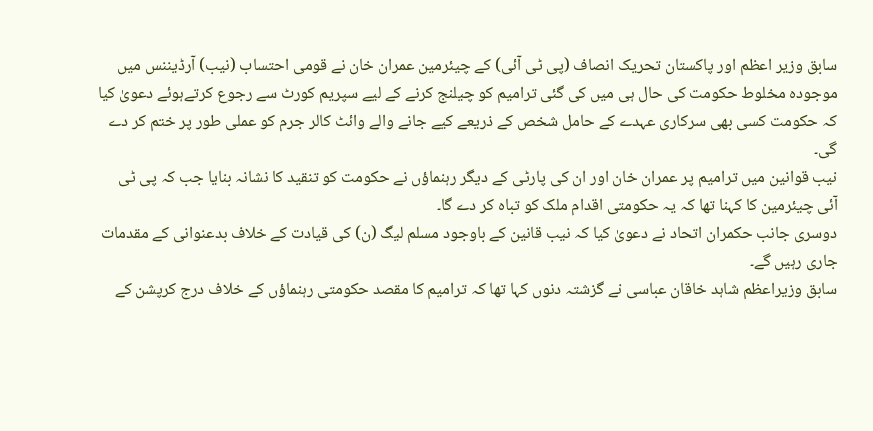سابق وزیر اعظم اور پاکستان تحریک انصاف (پی ٹی آئی) کے چیئرمین عمران خان نے قومی احتساب (نیب) آرڈیننس میں موجودہ مخلوط حکومت کی حال ہی میں کی گئی ترامیم کو چیلنج کرنے کے لیے سپریم کورٹ سے رجوع کرتےہوئے دعویٰ کیا کہ حکومت کسی بھی سرکاری عہدے کے حامل شخص کے ذریعے کیے جانے والے وائٹ کالر جرم کو عملی طور پر ختم کر دے گی۔
نیب قوانین میں ترامیم پر عمران خان اور ان کی پارٹی کے دیگر رہنماؤں نے حکومت کو تنقید کا نشانہ بنایا جب کہ پی ٹی آئی چیئرمین کا کہنا تھا کہ یہ حکومتی اقدام ملک کو تباہ کر دے گا۔
دوسری جانب حکمران اتحاد نے دعویٰ کیا کہ نیب قانین کے باوجود مسلم لیگ (ن) کی قیادت کے خلاف بدعنوانی کے مقدمات جاری رہیں گے۔
سابق وزیراعظم شاہد خاقان عباسی نے گزشتہ دنوں کہا تھا کہ ترامیم کا مقصد حکومتی رہنماؤں کے خلاف درج کرپشن کے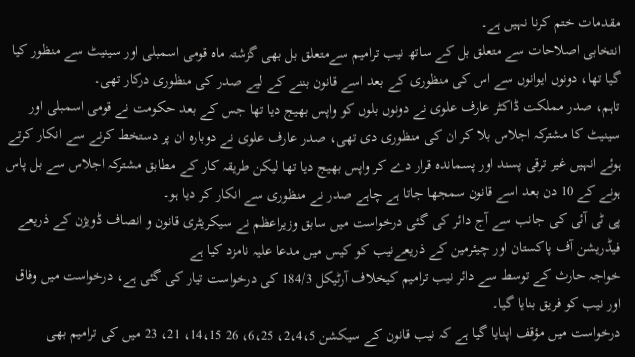مقدمات ختم کرنا نہیں ہے۔
انتخابی اصلاحات سے متعلق بل کے ساتھ نیب ترامیم سےمتعلق بل بھی گزشتہ ماہ قومی اسمبلی اور سینیٹ سے منظور کیا گیا تھا، دونوں ایوانوں سے اس کی منظوری کے بعد اسے قانون بننے کے لیے صدر کی منظوری درکار تھی۔
تاہم، صدر مملکت ڈاکٹر عارف علوی نے دونوں بلوں کو واپس بھیج دیا تھا جس کے بعد حکومت نے قومی اسمبلی اور سینیٹ کا مشترکہ اجلاس بلا کر ان کی منظوری دی تھی، صدر عارف علوی نے دوبارہ ان پر دستخط کرنے سے انکار کرتے ہوئے انہیں غیر ترقی پسند اور پسماندہ قرار دے کر واپس بھیج دیا تھا لیکن طریقہ کار کے مطابق مشترکہ اجلاس سے بل پاس ہونے کے 10 دن بعد اسے قانون سمجھا جاتا ہے چاہے صدر نے منظوری سے انکار کر دیا ہو۔
پی ٹی آئی کی جانب سے آج دائر کی گئی درخواست میں سابق وزیراعظم نے سیکریٹری قانون و انصاف ڈویژن کے ذریعے فیڈریشن آف پاکستان اور چیئرمین کے ذریعےنیب کو کیس میں مدعا علیہ نامزد کیا ہے
خواجہ حارث کے توسط سے دائر نیب ترامیم کیخلاف آرٹیکل 184/3 کی درخواست تیار کی گئی ہے، درخواست میں وفاق اور نیب کو فریق بنایا گیا۔
درخواست میں مؤقف اپنایا گیا ہے کہ نیب قانون کے سیکشن 2،4،5، 6،25، 26 14،15، 21، 23 میں کی ترامیم بھی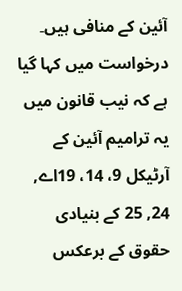آئین کے منافی ہیں۔
درخواست میں کہا گیا ہے کہ نیب قانون میں یہ ترامیم آئین کے آرٹیکل 9، 14، 19اے, 24, 25 کے بنیادی حقوق کے برعکس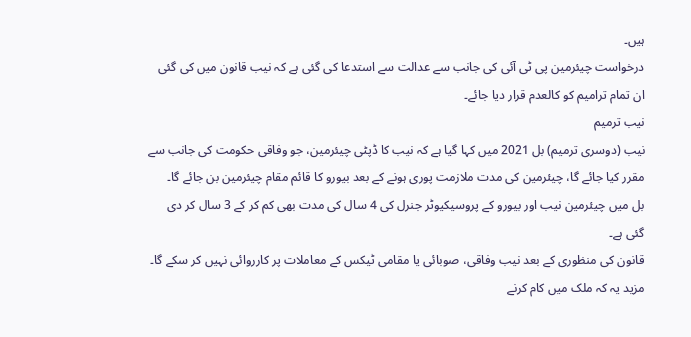ہیں۔
درخواست چیئرمین پی ٹی آئی کی جانب سے عدالت سے استدعا کی گئی ہے کہ نیب قانون میں کی گئی ان تمام ترامیم کو کالعدم قرار دیا جائے۔
نیب ترمیم
نیب (دوسری ترمیم) بل 2021 میں کہا گیا ہے کہ نیب کا ڈپٹی چیئرمین، جو وفاقی حکومت کی جانب سے مقرر کیا جائے گا، چیئرمین کی مدت ملازمت پوری ہونے کے بعد بیورو کا قائم مقام چیئرمین بن جائے گا۔
بل میں چیئرمین نیب اور بیورو کے پروسیکیوٹر جنرل کی 4 سال کی مدت بھی کم کر کے 3 سال کر دی گئی ہے۔
قانون کی منظوری کے بعد نیب وفاقی، صوبائی یا مقامی ٹیکس کے معاملات پر کارروائی نہیں کر سکے گا۔
مزید یہ کہ ملک میں کام کرنے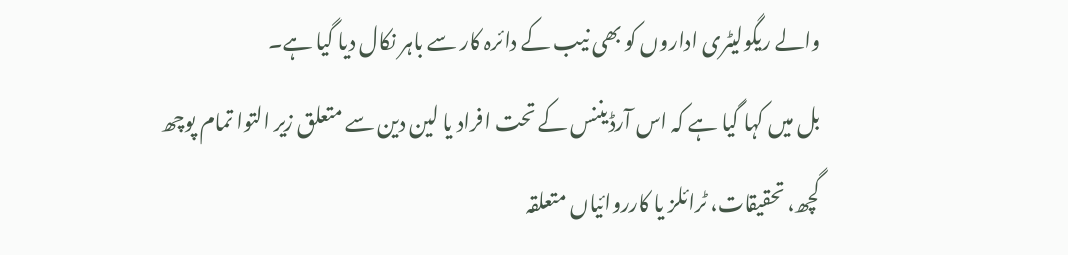والے ریگولیٹری اداروں کو بھی نیب کے دائرہ کار سے باہر نکال دیا گیا ہے۔
بل میں کہا گیا ہے کہ اس آرڈیننس کے تحت افراد یا لین دین سے متعلق زیر التوا تمام پوچھ گچھ، تحقیقات، ٹرائلز یا کارروائیاں متعلقہ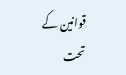قوانین کے تحت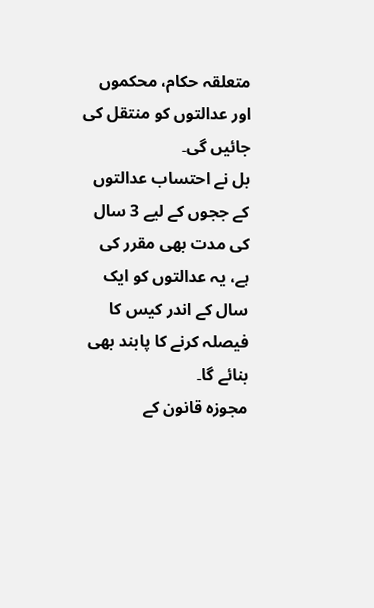متعلقہ حکام، محکموں اور عدالتوں کو منتقل کی جائیں گی۔
بل نے احتساب عدالتوں کے ججوں کے لیے 3 سال کی مدت بھی مقرر کی ہے، یہ عدالتوں کو ایک سال کے اندر کیس کا فیصلہ کرنے کا پابند بھی بنائے گا۔
مجوزہ قانون کے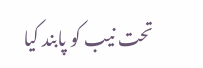تحت نیب کو پابند کیا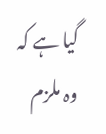گیا ہے کہ وہ ملزم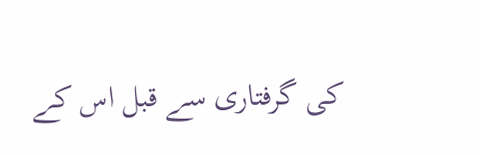کی گرفتاری سے قبل اس کے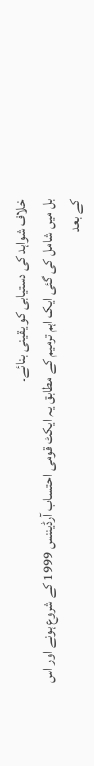خلاف شواہد کی دستیابی کو یقینی بنائے۔
بل میں شامل کی گئی ایک اہم ترمیم کے مطابق یہ ایکٹ قومی احتساب آرڈیننس 1999 کے شروع ہونے اور اس کے بعد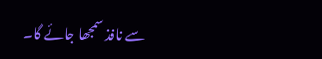سے نافذ سمجھا جائے گا۔